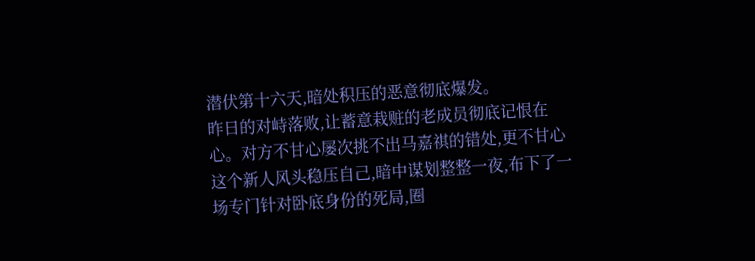潜伏第十六天,暗处积压的恶意彻底爆发。
昨日的对峙落败,让蓄意栽赃的老成员彻底记恨在心。对方不甘心屡次挑不出马嘉祺的错处,更不甘心这个新人风头稳压自己,暗中谋划整整一夜,布下了一场专门针对卧底身份的死局,圈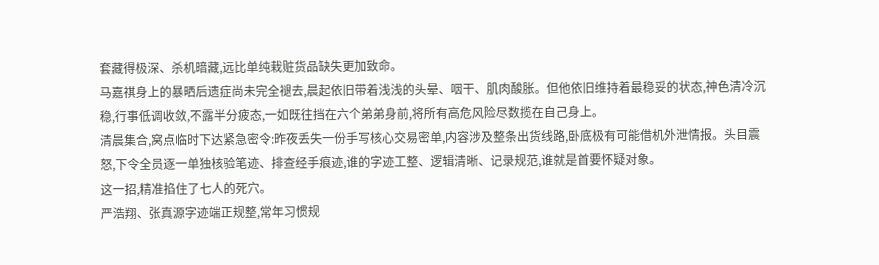套藏得极深、杀机暗藏,远比单纯栽赃货品缺失更加致命。
马嘉祺身上的暴晒后遗症尚未完全褪去,晨起依旧带着浅浅的头晕、咽干、肌肉酸胀。但他依旧维持着最稳妥的状态,神色清冷沉稳,行事低调收敛,不露半分疲态,一如既往挡在六个弟弟身前,将所有高危风险尽数揽在自己身上。
清晨集合,窝点临时下达紧急密令:昨夜丢失一份手写核心交易密单,内容涉及整条出货线路,卧底极有可能借机外泄情报。头目震怒,下令全员逐一单独核验笔迹、排查经手痕迹,谁的字迹工整、逻辑清晰、记录规范,谁就是首要怀疑对象。
这一招,精准掐住了七人的死穴。
严浩翔、张真源字迹端正规整,常年习惯规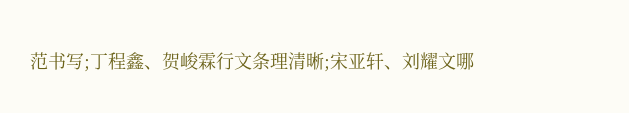范书写;丁程鑫、贺峻霖行文条理清晰;宋亚轩、刘耀文哪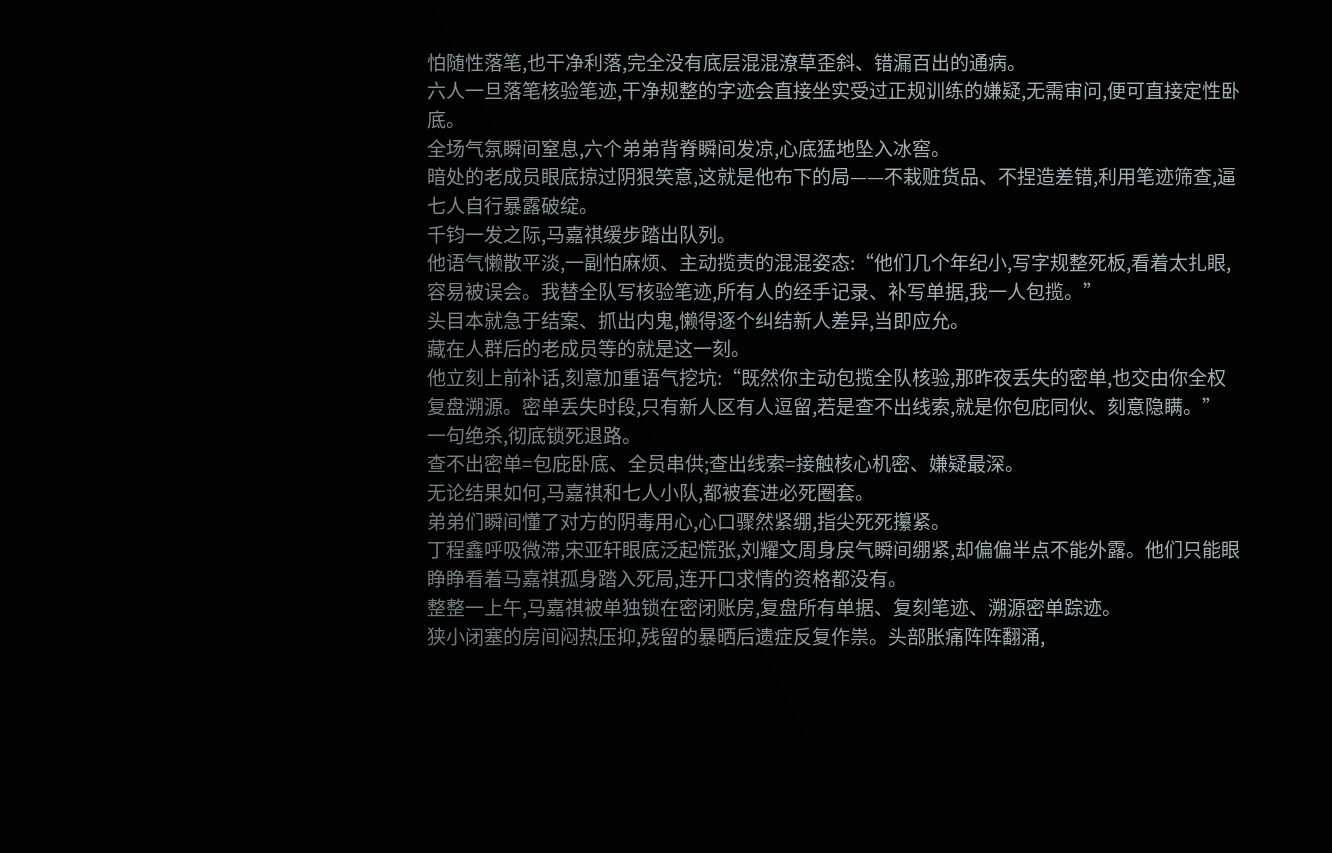怕随性落笔,也干净利落,完全没有底层混混潦草歪斜、错漏百出的通病。
六人一旦落笔核验笔迹,干净规整的字迹会直接坐实受过正规训练的嫌疑,无需审问,便可直接定性卧底。
全场气氛瞬间窒息,六个弟弟背脊瞬间发凉,心底猛地坠入冰窖。
暗处的老成员眼底掠过阴狠笑意,这就是他布下的局——不栽赃货品、不捏造差错,利用笔迹筛查,逼七人自行暴露破绽。
千钧一发之际,马嘉祺缓步踏出队列。
他语气懒散平淡,一副怕麻烦、主动揽责的混混姿态:“他们几个年纪小,写字规整死板,看着太扎眼,容易被误会。我替全队写核验笔迹,所有人的经手记录、补写单据,我一人包揽。”
头目本就急于结案、抓出内鬼,懒得逐个纠结新人差异,当即应允。
藏在人群后的老成员等的就是这一刻。
他立刻上前补话,刻意加重语气挖坑:“既然你主动包揽全队核验,那昨夜丢失的密单,也交由你全权复盘溯源。密单丢失时段,只有新人区有人逗留,若是查不出线索,就是你包庇同伙、刻意隐瞒。”
一句绝杀,彻底锁死退路。
查不出密单=包庇卧底、全员串供;查出线索=接触核心机密、嫌疑最深。
无论结果如何,马嘉祺和七人小队,都被套进必死圈套。
弟弟们瞬间懂了对方的阴毒用心,心口骤然紧绷,指尖死死攥紧。
丁程鑫呼吸微滞,宋亚轩眼底泛起慌张,刘耀文周身戾气瞬间绷紧,却偏偏半点不能外露。他们只能眼睁睁看着马嘉祺孤身踏入死局,连开口求情的资格都没有。
整整一上午,马嘉祺被单独锁在密闭账房,复盘所有单据、复刻笔迹、溯源密单踪迹。
狭小闭塞的房间闷热压抑,残留的暴晒后遗症反复作祟。头部胀痛阵阵翻涌,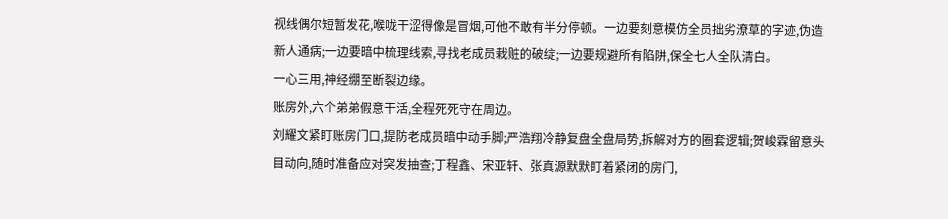视线偶尔短暂发花,喉咙干涩得像是冒烟,可他不敢有半分停顿。一边要刻意模仿全员拙劣潦草的字迹,伪造新人通病;一边要暗中梳理线索,寻找老成员栽赃的破绽;一边要规避所有陷阱,保全七人全队清白。
一心三用,神经绷至断裂边缘。
账房外,六个弟弟假意干活,全程死死守在周边。
刘耀文紧盯账房门口,提防老成员暗中动手脚;严浩翔冷静复盘全盘局势,拆解对方的圈套逻辑;贺峻霖留意头目动向,随时准备应对突发抽查;丁程鑫、宋亚轩、张真源默默盯着紧闭的房门,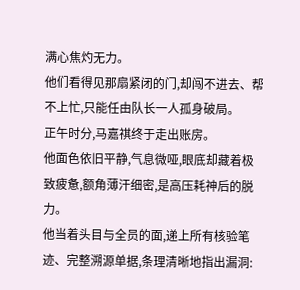满心焦灼无力。
他们看得见那扇紧闭的门,却闯不进去、帮不上忙,只能任由队长一人孤身破局。
正午时分,马嘉祺终于走出账房。
他面色依旧平静,气息微哑,眼底却藏着极致疲惫,额角薄汗细密,是高压耗神后的脱力。
他当着头目与全员的面,递上所有核验笔迹、完整溯源单据,条理清晰地指出漏洞: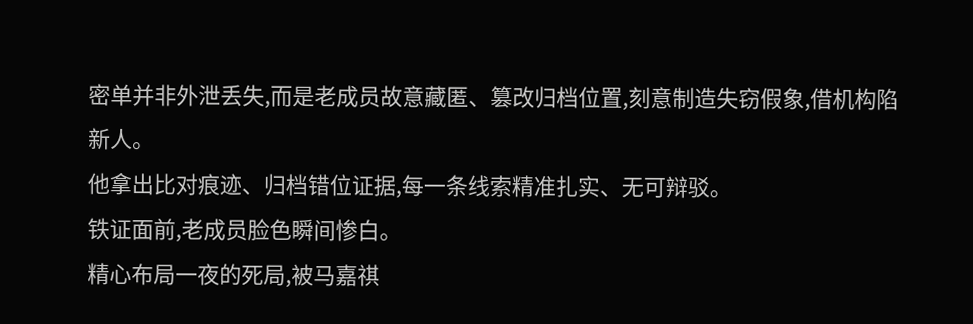密单并非外泄丢失,而是老成员故意藏匿、篡改归档位置,刻意制造失窃假象,借机构陷新人。
他拿出比对痕迹、归档错位证据,每一条线索精准扎实、无可辩驳。
铁证面前,老成员脸色瞬间惨白。
精心布局一夜的死局,被马嘉祺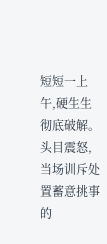短短一上午,硬生生彻底破解。
头目震怒,当场训斥处置蓄意挑事的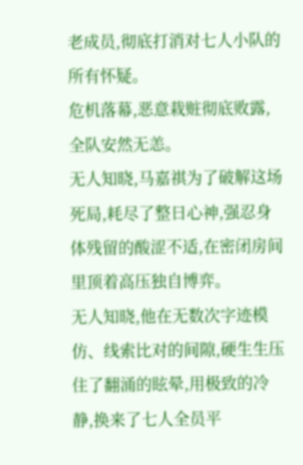老成员,彻底打消对七人小队的所有怀疑。
危机落幕,恶意栽赃彻底败露,全队安然无恙。
无人知晓,马嘉祺为了破解这场死局,耗尽了整日心神,强忍身体残留的酸涩不适,在密闭房间里顶着高压独自博弈。
无人知晓,他在无数次字迹模仿、线索比对的间隙,硬生生压住了翻涌的眩晕,用极致的冷静,换来了七人全员平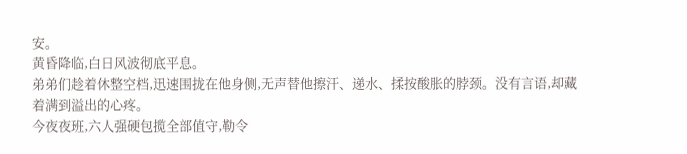安。
黄昏降临,白日风波彻底平息。
弟弟们趁着休整空档,迅速围拢在他身侧,无声替他擦汗、递水、揉按酸胀的脖颈。没有言语,却藏着满到溢出的心疼。
今夜夜班,六人强硬包揽全部值守,勒令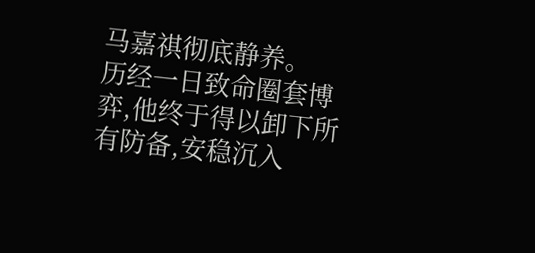马嘉祺彻底静养。
历经一日致命圈套博弈,他终于得以卸下所有防备,安稳沉入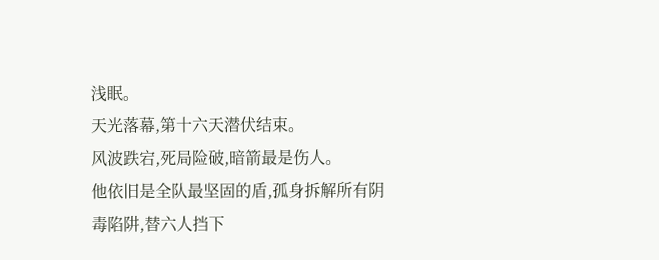浅眠。
天光落幕,第十六天潜伏结束。
风波跌宕,死局险破,暗箭最是伤人。
他依旧是全队最坚固的盾,孤身拆解所有阴毒陷阱,替六人挡下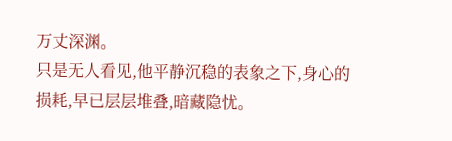万丈深渊。
只是无人看见,他平静沉稳的表象之下,身心的损耗,早已层层堆叠,暗藏隐忧。